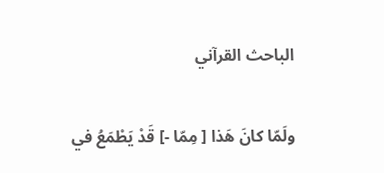الباحث القرآني

ولَمّا كانَ هَذا [ مِمّا -] قَدْ يَطْمَعُ في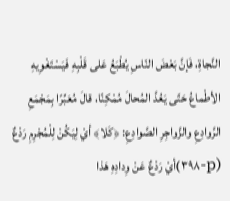النَّجاةِ، فَإنَّ بَعْضَ النّاسِ يُطْبَعُ عَلى قَلْبِهِ فَيَسْتَغْوِيهِ الأطْماعُ حَتّى يَعُدَّ المُحالَ مُمْكِنًا، قالَ مُعَبِّرًا بِمَجْمَعِ الرَّوادِعِ والزَّواجِرِ الصَّوادِعِ: ﴿كَلا﴾ أيْ لِيَكُنْ لِلْمُجْرِمِ رَدْعٌ (p-٣٩٨)أيْ رَدْعٌ عَنْ وِدادِهِ هَذا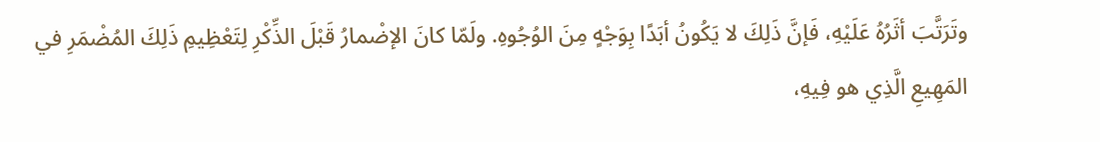وتَرَتَّبَ أثَرُهُ عَلَيْهِ، فَإنَّ ذَلِكَ لا يَكُونُ أبَدًا بِوَجْهٍ مِنَ الوُجُوهِ. ولَمّا كانَ الإضْمارُ قَبْلَ الذِّكْرِ لِتَعْظِيمِ ذَلِكَ المُضْمَرِ في المَهِيعِ الَّذِي هو فِيهِ،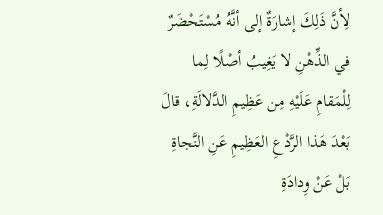لِأنَّ ذَلِكَ إشارَةٌ إلى أنَّهُ مُسْتَحْضَرٌ في الذِّهْنِ لا يَغِيبُ أصْلًا لِما لِلْمَقامِ عَلَيْهِ مِن عَظِيمِ الدَّلالَةِ، قالَ بَعْدَ هَذا الرَّدْعِ العَظِيمِ عَنِ النَّجاةِ بَلْ عَنْ وِدادَةِ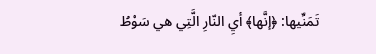تَمَنِّيها: ﴿إنَّها﴾ أيِ النّارِ الَّتِي هي سَوْطُ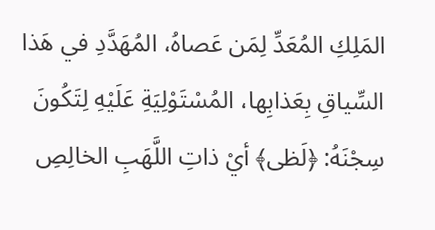المَلِكِ المُعَدِّ لِمَن عَصاهُ، المُهَدَّدِ في هَذا السِّياقِ بِعَذابِها، المُسْتَوْلِيَةِ عَلَيْهِ لِتَكُونَ سِجْنَهُ: ﴿لَظى﴾ أيْ ذاتِ اللَّهَبِ الخالِصِ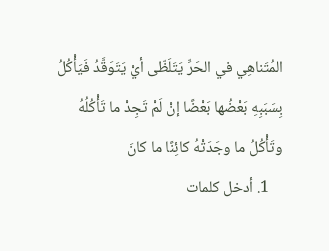المُتَناهِي في الحَرِّ يَتَلَظّى أيْ يَتَوَقَّدُ فَيَأْكُلُ بِسَبَبِهِ بَعْضُها بَعْضًا إنْ لَمْ تَجِدْ ما تَأْكُلُهُ وتَأْكُلُ ما وجَدَتْهُ كائِنًا ما كانَ
    1. أدخل كلمات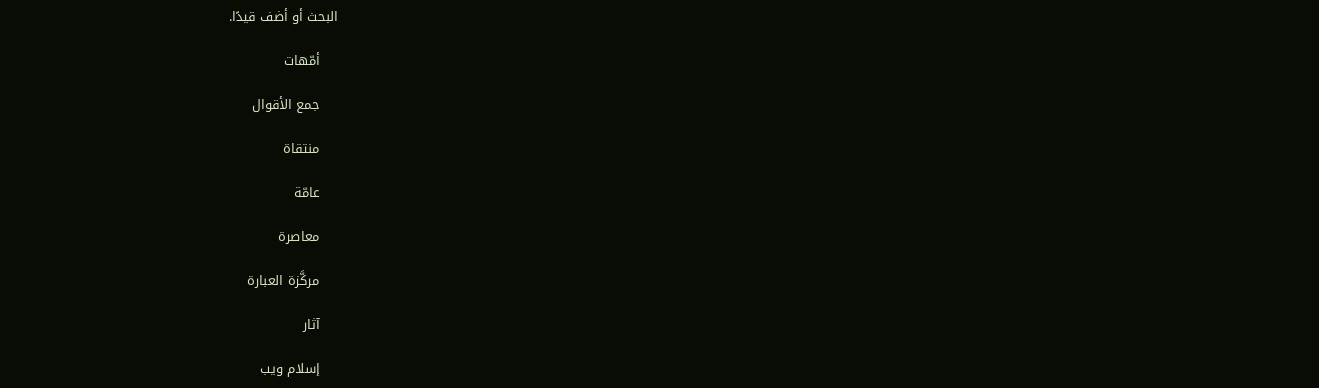البحث أو أضف قيدًا.

    أمّهات

    جمع الأقوال

    منتقاة

    عامّة

    معاصرة

    مركَّزة العبارة

    آثار

    إسلام ويب